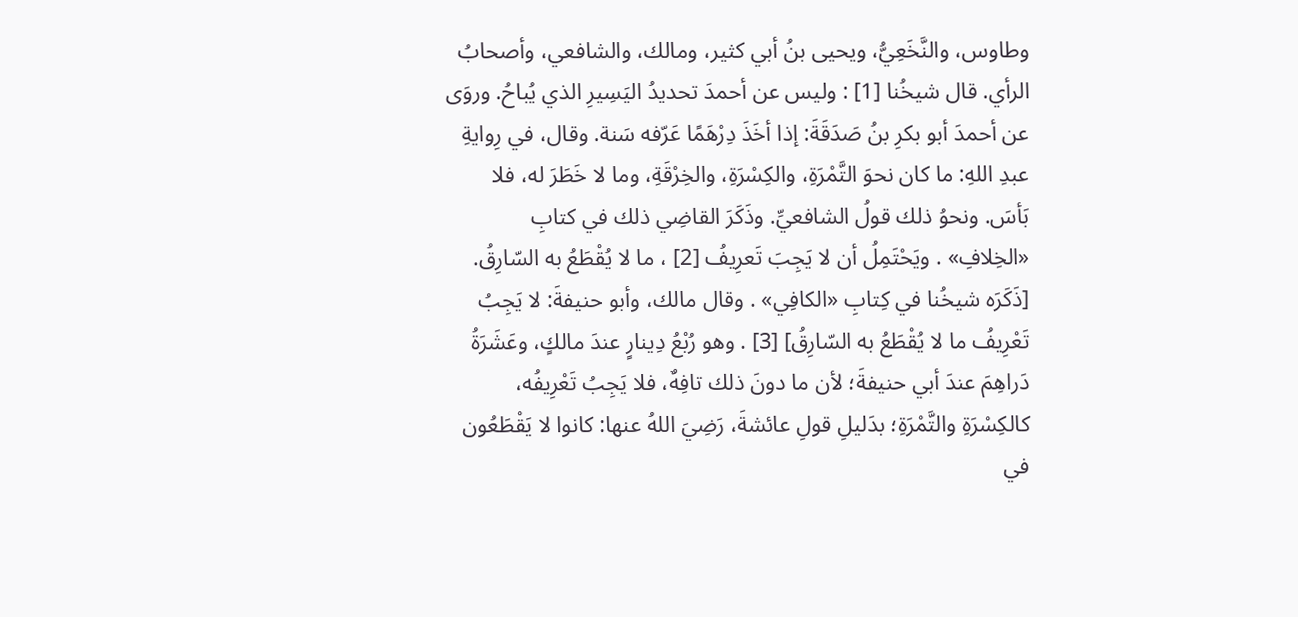وطاوس، والنَّخَعِيُّ، ويحيى بنُ أبي كثير، ومالك، والشافعي، وأصحابُ الرأي. قال شيخُنا [1] : وليس عن أحمدَ تحديدُ اليَسِيرِ الذي يُباحُ. وروَى عن أحمدَ أبو بكرِ بنُ صَدَقَةَ: إذا أخَذَ دِرْهَمًا عَرّفه سَنة. وقال، في رِوايةِ عبدِ اللهِ: ما كان نحوَ التَّمْرَةِ، والكِسْرَةِ، والخِرْقَةِ، وما لا خَطَرَ له، فلا بَأسَ. ونحوُ ذلك قولُ الشافعيِّ. وذَكَرَ القاضِي ذلك في كتابِ «الخِلافِ» . ويَحْتَمِلُ أن لا يَجِبَ تَعرِيفُ [2] ، ما لا يُقْطَعُ به السّارِقُ. [ذَكَرَه شيخُنا في كِتابِ «الكافِي» . وقال مالك، وأبو حنيفةَ: لا يَجِبُ تَعْرِيفُ ما لا يُقْطَعُ به السّارِقُ] [3] . وهو رُبْعُ دِينارٍ عندَ مالكٍ، وعَشَرَةُ دَراهِمَ عندَ أبي حنيفةَ؛ لأن ما دونَ ذلك تافِهٌ، فلا يَجِبُ تَعْرِيفُه، كالكِسْرَةِ والتَّمْرَةِ؛ بدَليلِ قولِ عائشةَ، رَضِيَ اللهُ عنها: كانوا لا يَقْطَعُون في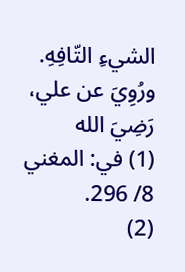الشيءِ التّافِهِ. ورُوِيَ عن علي، رَضِيَ الله
(1) في: المغني 8/ 296.
(2)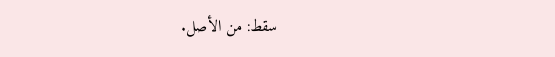سقط: من الأصل.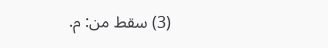(3) سقط من: م.